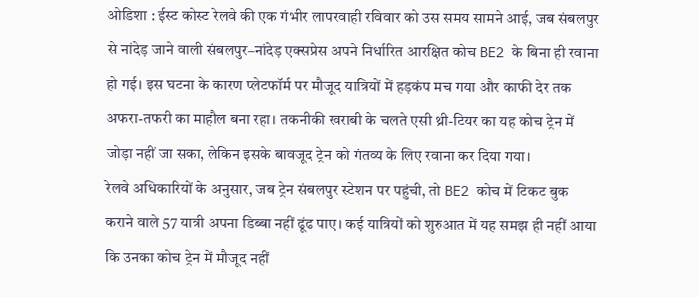ओडिशा : ईस्ट कोस्ट रेलवे की एक गंभीर लापरवाही रविवार को उस समय सामने आई, जब संबलपुर से नांदेड़ जाने वाली संबलपुर–नांदेड़ एक्सप्रेस अपने निर्धारित आरक्षित कोच BE2 के बिना ही रवाना हो गई। इस घटना के कारण प्लेटफॉर्म पर मौजूद यात्रियों में हड़कंप मच गया और काफी देर तक अफरा-तफरी का माहौल बना रहा। तकनीकी खराबी के चलते एसी थ्री-टियर का यह कोच ट्रेन में जोड़ा नहीं जा सका, लेकिन इसके बावजूद ट्रेन को गंतव्य के लिए रवाना कर दिया गया।
रेलवे अधिकारियों के अनुसार, जब ट्रेन संबलपुर स्टेशन पर पहुंची, तो BE2 कोच में टिकट बुक कराने वाले 57 यात्री अपना डिब्बा नहीं ढूंढ पाए। कई यात्रियों को शुरुआत में यह समझ ही नहीं आया कि उनका कोच ट्रेन में मौजूद नहीं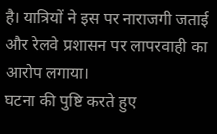है। यात्रियों ने इस पर नाराजगी जताई और रेलवे प्रशासन पर लापरवाही का आरोप लगाया।
घटना की पुष्टि करते हुए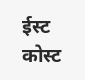ईस्ट कोस्ट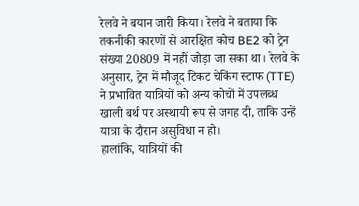रेलवे ने बयान जारी किया। रेलवे ने बताया कि तकनीकी कारणों से आरक्षित कोच BE2 को ट्रेन संख्या 20809 में नहीं जोड़ा जा सका था। रेलवे के अनुसार, ट्रेन में मौजूद टिकट चेकिंग स्टाफ (TTE) ने प्रभावित यात्रियों को अन्य कोचों में उपलब्ध खाली बर्थ पर अस्थायी रूप से जगह दी, ताकि उन्हें यात्रा के दौरान असुविधा न हो।
हालांकि, यात्रियों की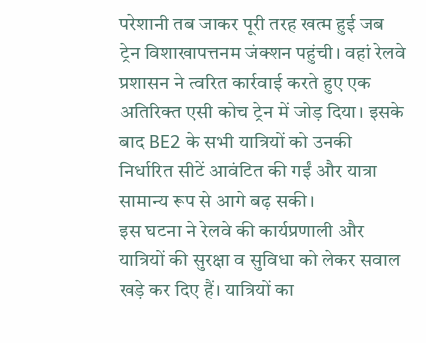परेशानी तब जाकर पूरी तरह खत्म हुई जब ट्रेन विशाखापत्तनम जंक्शन पहुंची। वहां रेलवे प्रशासन ने त्वरित कार्रवाई करते हुए एक अतिरिक्त एसी कोच ट्रेन में जोड़ दिया। इसके बाद BE2 के सभी यात्रियों को उनकी निर्धारित सीटें आवंटित की गईं और यात्रा सामान्य रूप से आगे बढ़ सकी।
इस घटना ने रेलवे की कार्यप्रणाली और यात्रियों की सुरक्षा व सुविधा को लेकर सवाल खड़े कर दिए हैं। यात्रियों का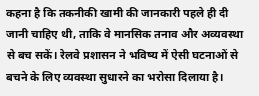कहना है कि तकनीकी खामी की जानकारी पहले ही दी जानी चाहिए थी, ताकि वे मानसिक तनाव और अव्यवस्था से बच सकें। रेलवे प्रशासन ने भविष्य में ऐसी घटनाओं से बचने के लिए व्यवस्था सुधारने का भरोसा दिलाया है।